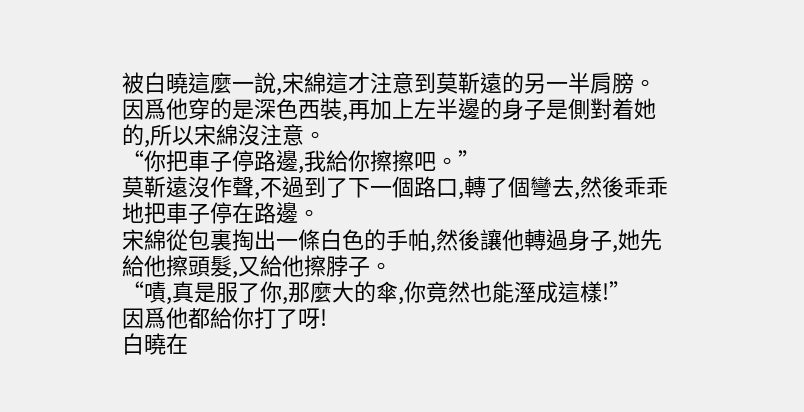被白曉這麼一說,宋綿這才注意到莫靳遠的另一半肩膀。
因爲他穿的是深色西裝,再加上左半邊的身子是側對着她的,所以宋綿沒注意。
“你把車子停路邊,我給你擦擦吧。”
莫靳遠沒作聲,不過到了下一個路口,轉了個彎去,然後乖乖地把車子停在路邊。
宋綿從包裏掏出一條白色的手帕,然後讓他轉過身子,她先給他擦頭髮,又給他擦脖子。
“嘖,真是服了你,那麼大的傘,你竟然也能溼成這樣!”
因爲他都給你打了呀!
白曉在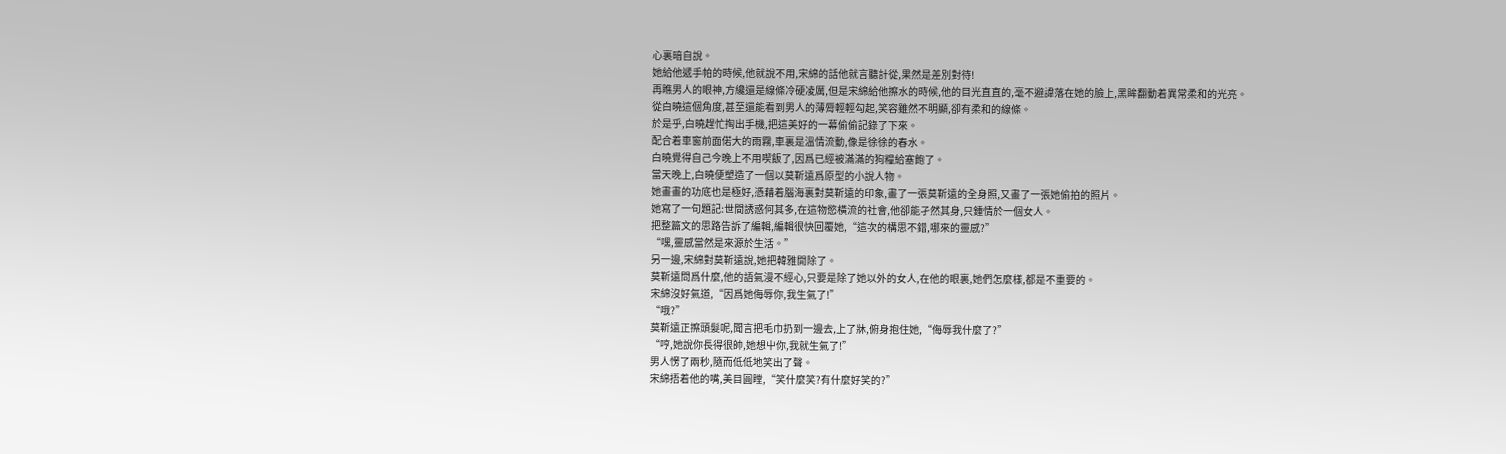心裏暗自說。
她給他遞手帕的時候,他就說不用,宋綿的話他就言聽計從,果然是差別對待!
再瞧男人的眼神,方纔還是線條冷硬凌厲,但是宋綿給他擦水的時候,他的目光直直的,毫不避諱落在她的臉上,黑眸翻動着異常柔和的光亮。
從白曉這個角度,甚至還能看到男人的薄脣輕輕勾起,笑容雖然不明顯,卻有柔和的線條。
於是乎,白曉趕忙掏出手機,把這美好的一幕偷偷記錄了下來。
配合着車窗前面偌大的雨霧,車裏是溫情流動,像是徐徐的春水。
白曉覺得自己今晚上不用喫飯了,因爲已經被滿滿的狗糧給塞飽了。
當天晚上,白曉便塑造了一個以莫靳遠爲原型的小說人物。
她畫畫的功底也是極好,憑藉着腦海裏對莫靳遠的印象,畫了一張莫靳遠的全身照,又畫了一張她偷拍的照片。
她寫了一句題記:世間誘惑何其多,在這物慾橫流的社會,他卻能孑然其身,只鍾情於一個女人。
把整篇文的思路告訴了編輯,編輯很快回覆她,“這次的構思不錯,哪來的靈感?”
“嘿,靈感當然是來源於生活。”
另一邊,宋綿對莫靳遠說,她把韓雅開除了。
莫靳遠問爲什麼,他的語氣漫不經心,只要是除了她以外的女人,在他的眼裏,她們怎麼樣,都是不重要的。
宋綿沒好氣道,“因爲她侮辱你,我生氣了!”
“哦?”
莫靳遠正擦頭髮呢,聞言把毛巾扔到一邊去,上了牀,俯身抱住她,“侮辱我什麼了?”
“哼,她說你長得很帥,她想屮你,我就生氣了!”
男人愣了兩秒,隨而低低地笑出了聲。
宋綿捂着他的嘴,美目圓瞠,“笑什麼笑?有什麼好笑的?”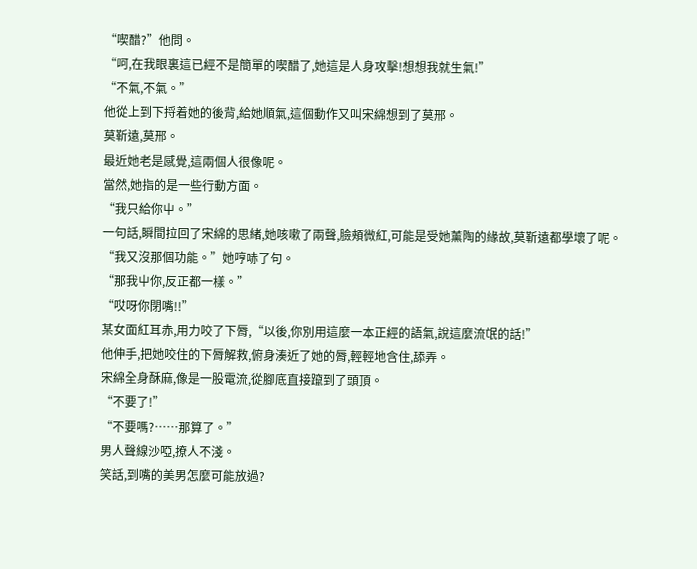“喫醋?”他問。
“呵,在我眼裏這已經不是簡單的喫醋了,她這是人身攻擊!想想我就生氣!”
“不氣,不氣。”
他從上到下捋着她的後背,給她順氣,這個動作又叫宋綿想到了莫邢。
莫靳遠,莫邢。
最近她老是感覺,這兩個人很像呢。
當然,她指的是一些行動方面。
“我只給你屮。”
一句話,瞬間拉回了宋綿的思緒,她咳嗽了兩聲,臉頰微紅,可能是受她薰陶的緣故,莫靳遠都學壞了呢。
“我又沒那個功能。”她哼哧了句。
“那我屮你,反正都一樣。”
“哎呀你閉嘴!!”
某女面紅耳赤,用力咬了下脣,“以後,你別用這麼一本正經的語氣,說這麼流氓的話!”
他伸手,把她咬住的下脣解救,俯身湊近了她的脣,輕輕地含住,舔弄。
宋綿全身酥麻,像是一股電流,從腳底直接躥到了頭頂。
“不要了!”
“不要嗎?……那算了。”
男人聲線沙啞,撩人不淺。
笑話,到嘴的美男怎麼可能放過?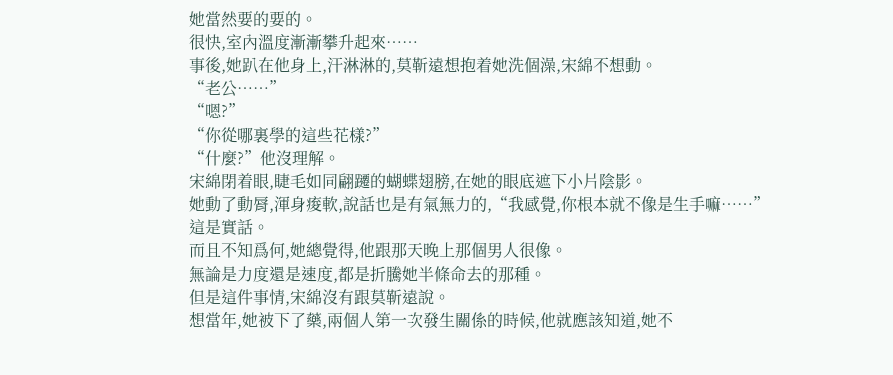她當然要的要的。
很快,室內溫度漸漸攀升起來……
事後,她趴在他身上,汗淋淋的,莫靳遠想抱着她洗個澡,宋綿不想動。
“老公……”
“嗯?”
“你從哪裏學的這些花樣?”
“什麼?”他沒理解。
宋綿閉着眼,睫毛如同翩躚的蝴蝶翅膀,在她的眼底遮下小片陰影。
她動了動脣,渾身痠軟,說話也是有氣無力的,“我感覺,你根本就不像是生手嘛……”
這是實話。
而且不知爲何,她總覺得,他跟那天晚上那個男人很像。
無論是力度還是速度,都是折騰她半條命去的那種。
但是這件事情,宋綿沒有跟莫靳遠說。
想當年,她被下了藥,兩個人第一次發生關係的時候,他就應該知道,她不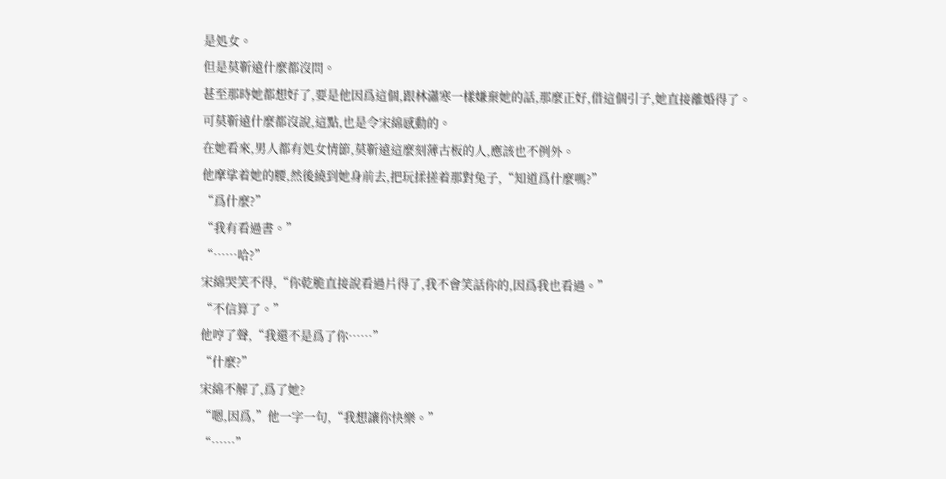是処女。
但是莫靳遠什麼都沒問。
甚至那時她都想好了,要是他因爲這個,跟林瀟寒一樣嫌棄她的話,那麼正好,借這個引子,她直接離婚得了。
可莫靳遠什麼都沒說,這點,也是令宋綿感動的。
在她看來,男人都有処女情節,莫靳遠這麼刻薄古板的人,應該也不例外。
他摩挲着她的腰,然後繞到她身前去,把玩揉搓着那對兔子,“知道爲什麼嗎?”
“爲什麼?”
“我有看過書。”
“……哈?”
宋綿哭笑不得,“你乾脆直接說看過片得了,我不會笑話你的,因爲我也看過。”
“不信算了。”
他哼了聲,“我還不是爲了你……”
“什麼?”
宋綿不解了,爲了她?
“嗯,因爲,”他一字一句,“我想讓你快樂。”
“……”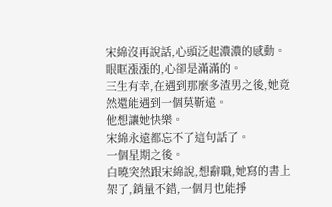宋綿沒再說話,心頭泛起濃濃的感動。
眼眶漲漲的,心卻是滿滿的。
三生有幸,在遇到那麼多渣男之後,她竟然還能遇到一個莫靳遠。
他想讓她快樂。
宋綿永遠都忘不了這句話了。
一個星期之後。
白曉突然跟宋綿說,想辭職,她寫的書上架了,銷量不錯,一個月也能掙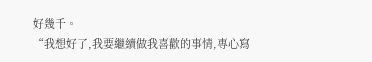好幾千。
“我想好了,我要繼續做我喜歡的事情,專心寫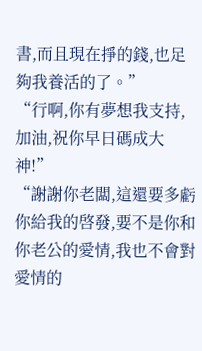書,而且現在掙的錢,也足夠我養活的了。”
“行啊,你有夢想我支持,加油,祝你早日碼成大神!”
“謝謝你老闆,這還要多虧你給我的啓發,要不是你和你老公的愛情,我也不會對愛情的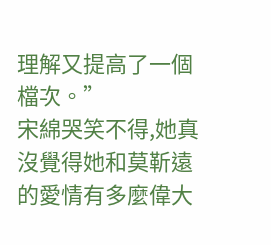理解又提高了一個檔次。”
宋綿哭笑不得,她真沒覺得她和莫靳遠的愛情有多麼偉大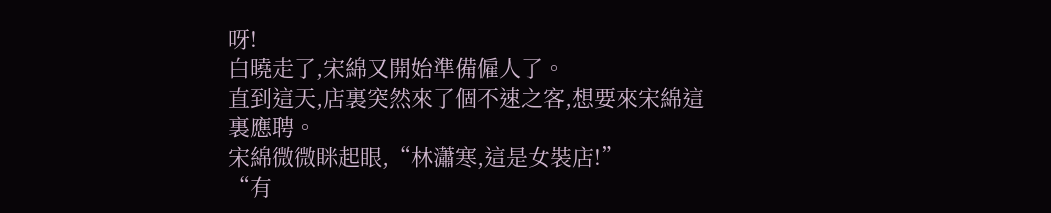呀!
白曉走了,宋綿又開始準備僱人了。
直到這天,店裏突然來了個不速之客,想要來宋綿這裏應聘。
宋綿微微眯起眼,“林瀟寒,這是女裝店!”
“有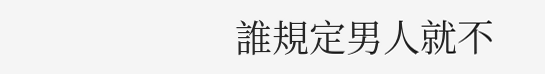誰規定男人就不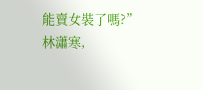能賣女裝了嗎?”
林瀟寒,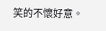笑的不懷好意。